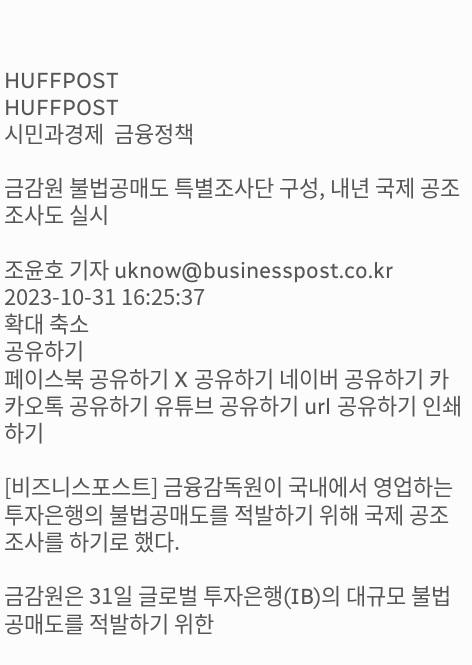HUFFPOST
HUFFPOST
시민과경제  금융정책

금감원 불법공매도 특별조사단 구성, 내년 국제 공조 조사도 실시

조윤호 기자 uknow@businesspost.co.kr 2023-10-31 16:25:37
확대 축소
공유하기
페이스북 공유하기 X 공유하기 네이버 공유하기 카카오톡 공유하기 유튜브 공유하기 url 공유하기 인쇄하기

[비즈니스포스트] 금융감독원이 국내에서 영업하는 투자은행의 불법공매도를 적발하기 위해 국제 공조 조사를 하기로 했다.

금감원은 31일 글로벌 투자은행(IB)의 대규모 불법공매도를 적발하기 위한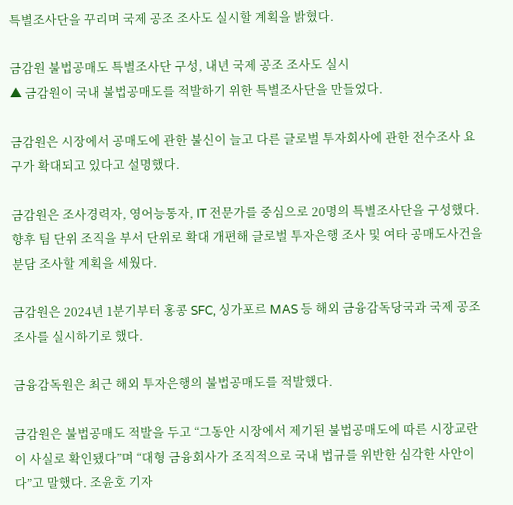특별조사단을 꾸리며 국제 공조 조사도 실시할 계획을 밝혔다.

금감원 불법공매도 특별조사단 구성, 내년 국제 공조 조사도 실시
▲ 금감원이 국내 불법공매도를 적발하기 위한 특별조사단을 만들었다.

금감원은 시장에서 공매도에 관한 불신이 늘고 다른 글로벌 투자회사에 관한 전수조사 요구가 확대되고 있다고 설명했다.

금감원은 조사경력자, 영어능통자, IT 전문가를 중심으로 20명의 특별조사단을 구성했다. 향후 팀 단위 조직을 부서 단위로 확대 개편해 글로벌 투자은행 조사 및 여타 공매도사건을 분담 조사할 계획을 세웠다.

금감원은 2024년 1분기부터 홍콩 SFC, 싱가포르 MAS 등 해외 금융감독당국과 국제 공조 조사를 실시하기로 했다.

금융감독원은 최근 해외 투자은행의 불법공매도를 적발했다.

금감원은 불법공매도 적발을 두고 “그동안 시장에서 제기된 불법공매도에 따른 시장교란이 사실로 확인됐다”며 “대형 금융회사가 조직적으로 국내 법규를 위반한 심각한 사안이다”고 말했다. 조윤호 기자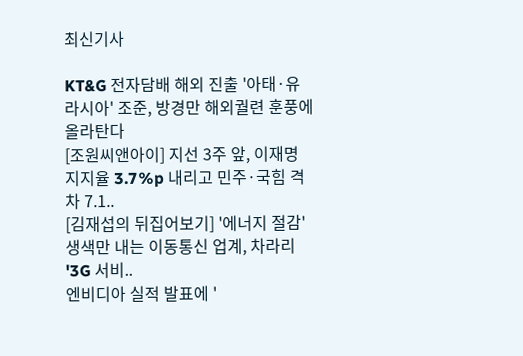최신기사

KT&G 전자담배 해외 진출 '아태·유라시아' 조준, 방경만 해외궐련 훈풍에 올라탄다
[조원씨앤아이] 지선 3주 앞, 이재명 지지율 3.7%p 내리고 민주·국힘 격차 7.1..
[김재섭의 뒤집어보기] '에너지 절감' 생색만 내는 이동통신 업계, 차라리 '3G 서비..
엔비디아 실적 발표에 '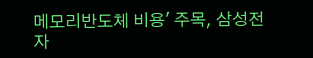메모리반도체 비용' 주목, 삼성전자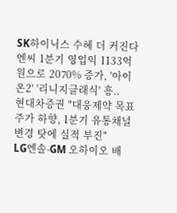SK하이닉스 수혜 더 커진다
엔씨 1분기 영업익 1133억 원으로 2070% 증가, '아이온2' '리니지클래식' 흥..
현대차증권 "대웅제약 목표주가 하향, 1분기 유통채널 변경 탓에 실적 부진"
LG엔솔-GM 오하이오 배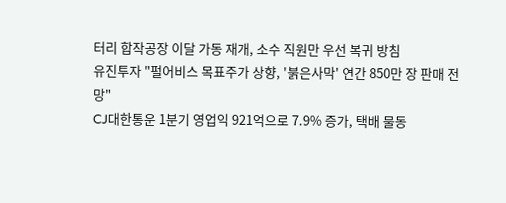터리 합작공장 이달 가동 재개, 소수 직원만 우선 복귀 방침
유진투자 "펄어비스 목표주가 상향, '붉은사막' 연간 850만 장 판매 전망"
CJ대한통운 1분기 영업익 921억으로 7.9% 증가, 택배 물동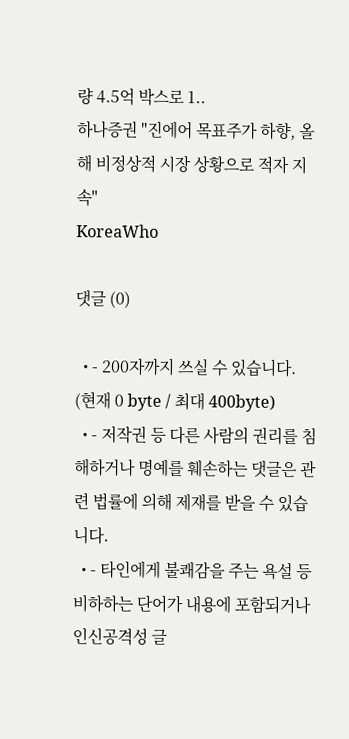량 4.5억 박스로 1..
하나증권 "진에어 목표주가 하향, 올해 비정상적 시장 상황으로 적자 지속"
KoreaWho

댓글 (0)

  • - 200자까지 쓰실 수 있습니다. (현재 0 byte / 최대 400byte)
  • - 저작권 등 다른 사람의 권리를 침해하거나 명예를 훼손하는 댓글은 관련 법률에 의해 제재를 받을 수 있습니다.
  • - 타인에게 불쾌감을 주는 욕설 등 비하하는 단어가 내용에 포함되거나 인신공격성 글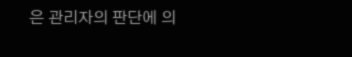은 관리자의 판단에 의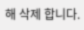해 삭제 합니다.